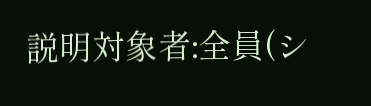説明対象者:全員(シ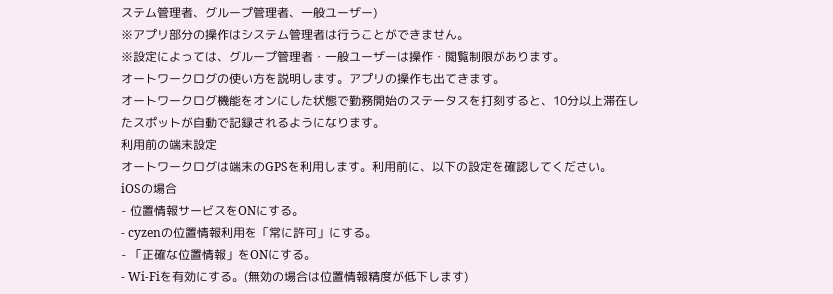ステム管理者、グループ管理者、一般ユーザー)
※アプリ部分の操作はシステム管理者は行うことができません。
※設定によっては、グループ管理者・一般ユーザーは操作・閲覧制限があります。
オートワークログの使い方を説明します。アプリの操作も出てきます。
オートワークログ機能をオンにした状態で勤務開始のステータスを打刻すると、10分以上滞在したスポットが自動で記録されるようになります。
利用前の端末設定
オートワークログは端末のGPSを利用します。利用前に、以下の設定を確認してください。
iOSの場合
- 位置情報サービスをONにする。
- cyzenの位置情報利用を「常に許可」にする。
- 「正確な位置情報」をONにする。
- Wi-Fiを有効にする。(無効の場合は位置情報精度が低下します)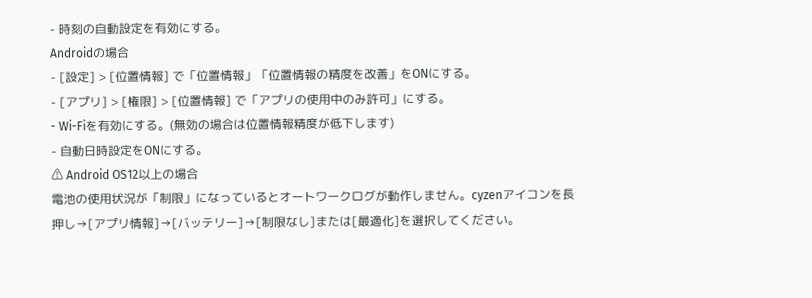- 時刻の自動設定を有効にする。
Androidの場合
- [設定] > [位置情報] で「位置情報」「位置情報の精度を改善」をONにする。
- [アプリ] > [権限] > [位置情報] で「アプリの使用中のみ許可」にする。
- Wi-Fiを有効にする。(無効の場合は位置情報精度が低下します)
- 自動日時設定をONにする。
⚠ Android OS12以上の場合
電池の使用状況が「制限」になっているとオートワークログが動作しません。cyzenアイコンを長押し→[アプリ情報]→[バッテリー]→[制限なし]または[最適化]を選択してください。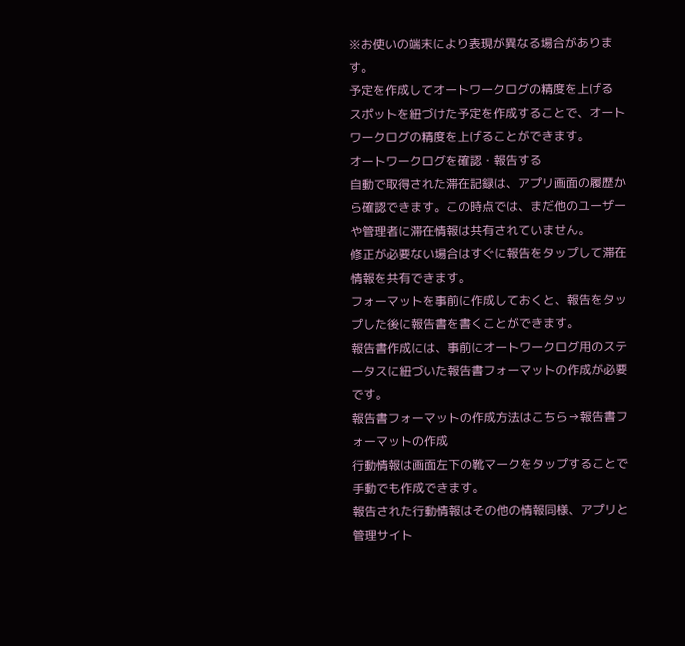※お使いの端末により表現が異なる場合があります。
予定を作成してオートワークログの精度を上げる
スポットを紐づけた予定を作成することで、オートワークログの精度を上げることができます。
オートワークログを確認・報告する
自動で取得された滞在記録は、アプリ画面の履歴から確認できます。この時点では、まだ他のユーザーや管理者に滞在情報は共有されていません。
修正が必要ない場合はすぐに報告をタップして滞在情報を共有できます。
フォーマットを事前に作成しておくと、報告をタップした後に報告書を書くことができます。
報告書作成には、事前にオートワークログ用のステータスに紐づいた報告書フォーマットの作成が必要です。
報告書フォーマットの作成方法はこちら→報告書フォーマットの作成
行動情報は画面左下の靴マークをタップすることで手動でも作成できます。
報告された行動情報はその他の情報同様、アプリと管理サイト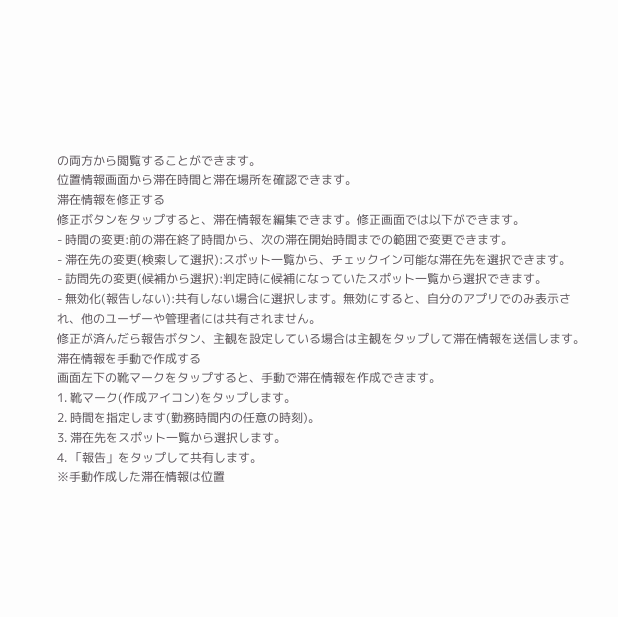の両方から閲覧することができます。
位置情報画面から滞在時間と滞在場所を確認できます。
滞在情報を修正する
修正ボタンをタップすると、滞在情報を編集できます。修正画面では以下ができます。
- 時間の変更:前の滞在終了時間から、次の滞在開始時間までの範囲で変更できます。
- 滞在先の変更(検索して選択):スポット一覧から、チェックイン可能な滞在先を選択できます。
- 訪問先の変更(候補から選択):判定時に候補になっていたスポット一覧から選択できます。
- 無効化(報告しない):共有しない場合に選択します。無効にすると、自分のアプリでのみ表示され、他のユーザーや管理者には共有されません。
修正が済んだら報告ボタン、主観を設定している場合は主観をタップして滞在情報を送信します。
滞在情報を手動で作成する
画面左下の靴マークをタップすると、手動で滞在情報を作成できます。
1. 靴マーク(作成アイコン)をタップします。
2. 時間を指定します(勤務時間内の任意の時刻)。
3. 滞在先をスポット一覧から選択します。
4. 「報告」をタップして共有します。
※手動作成した滞在情報は位置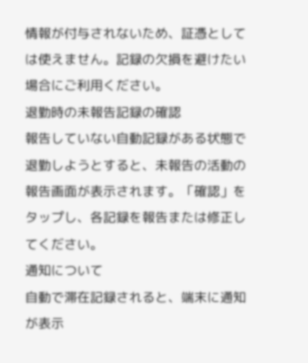情報が付与されないため、証憑としては使えません。記録の欠損を避けたい場合にご利用ください。
退勤時の未報告記録の確認
報告していない自動記録がある状態で退勤しようとすると、未報告の活動の報告画面が表示されます。「確認」をタップし、各記録を報告または修正してください。
通知について
自動で滞在記録されると、端末に通知が表示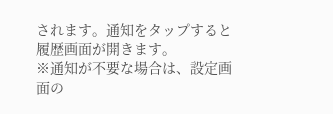されます。通知をタップすると履歴画面が開きます。
※通知が不要な場合は、設定画面の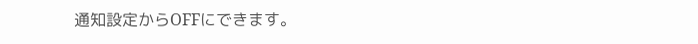通知設定からOFFにできます。